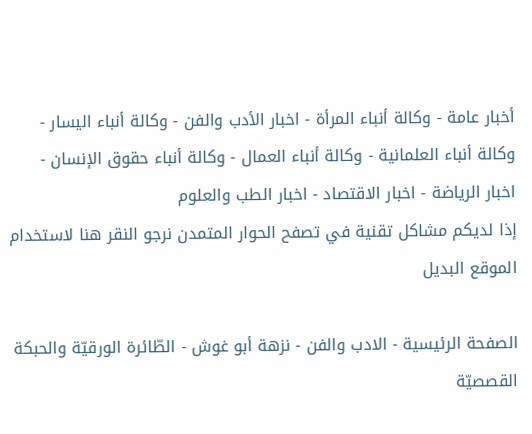أخبار عامة - وكالة أنباء المرأة - اخبار الأدب والفن - وكالة أنباء اليسار - وكالة أنباء العلمانية - وكالة أنباء العمال - وكالة أنباء حقوق الإنسان - اخبار الرياضة - اخبار الاقتصاد - اخبار الطب والعلوم
إذا لديكم مشاكل تقنية في تصفح الحوار المتمدن نرجو النقر هنا لاستخدام الموقع البديل

الصفحة الرئيسية - الادب والفن - نزهة أبو غوش - الطّائرة الورقيّة والحبكة القصصيّة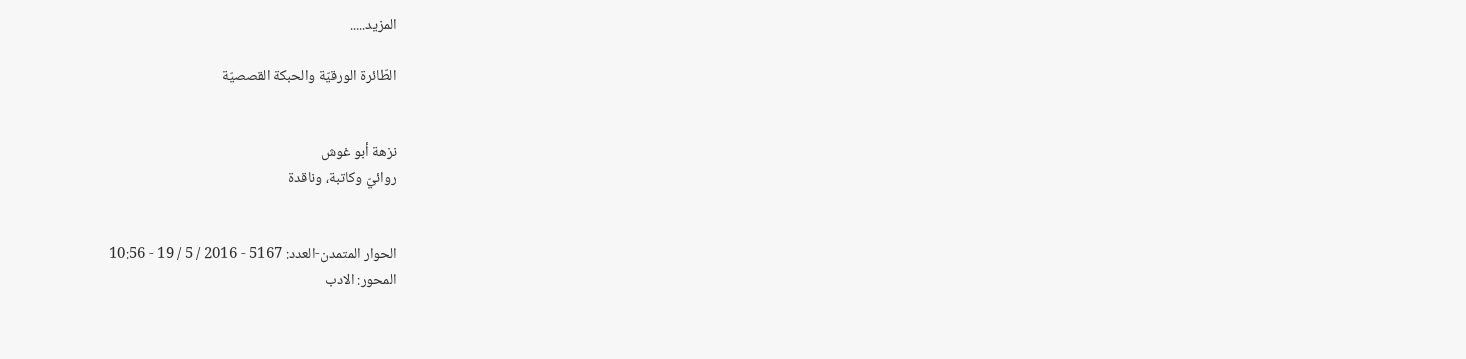المزيد.....

الطّائرة الورقيّة والحبكة القصصيّة


نزهة أبو غوش
روائيّ وكاتبة، وناقدة


الحوار المتمدن-العدد: 5167 - 2016 / 5 / 19 - 10:56
المحور: الادب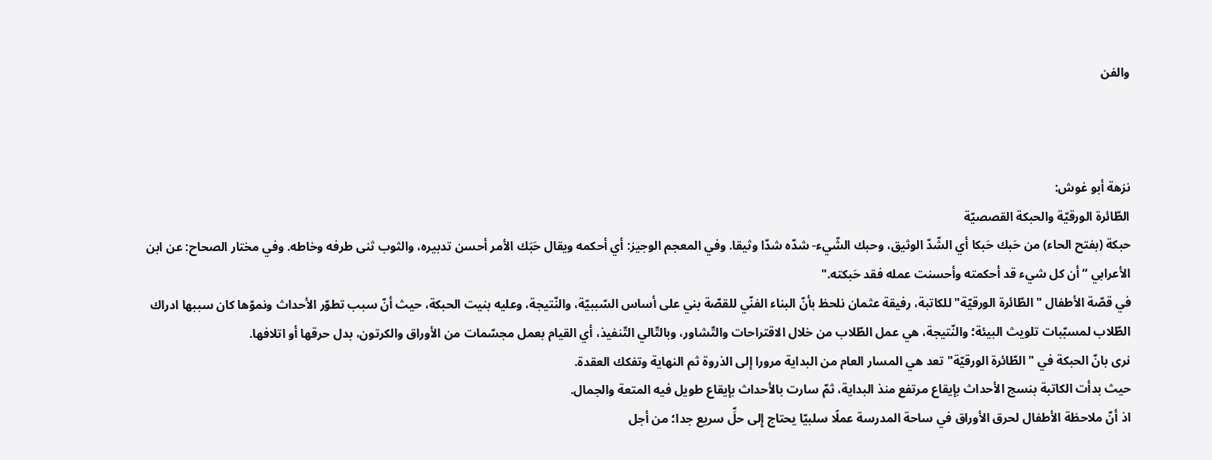والفن



نزهة أبو غوش:
الطّائرة الورقيّة والحبكة القصصيّة
حبكة (بفتح الحاء) من حَبك حَبكا أي الشّدّ الوثيق، وحبك الشّيء- شدّه شدّا وثيقا. وفي المعجم الوجيز: أي أحكمه ويقال حَبَك الأمر أحسن تدبيره، والثوب ثنى طرفه وخاطه. وفي مختار الصحاح: عن ابن الأعرابي “أن كل شيء قد أحكمته وأحسنت عمله فقد حَبكته."
في قصّة الأطفال " الطّائرة الورقيّة" للكاتبة، رفيقة عثمان نلحظ بأنّ البناء الفنّي للقصّة بني على أساس السّببيّة، والنّتيجة، وعليه بنيت الحبكة، حيث أنّ سبب تطوّر الأحداث ونموّها كان سببها ادراك الطّلاب لمسبّبات تلويث البيئة؛ والنّتيجة، هي عمل الطّلاب من خلال الاقتراحات والتّشاور، وبالتّالي التّنفيذ، أي القيام بعمل مجسّمات من الأوراق والكرتون، بدل حرقها أو اتلافها.
نرى بانّ الحبكة في "الطّائرة الورقيّة" تعد هي المسار العام من البداية مرورا إلى الذروة ثم النهاية وتفكك العقدة.
حيث بدأت الكاتبة بنسج الأحداث بإيقاع مرتفع منذ البداية، ثمّ سارت بالأحداث بإيقاع طويل فيه المتعة والجمال.
اذ أنّ ملاحظة الأطفال لحرق الأوراق في ساحة المدرسة عملًا سلبيّا يحتاج إِلى حلِّ سريع جدا؛ من أجل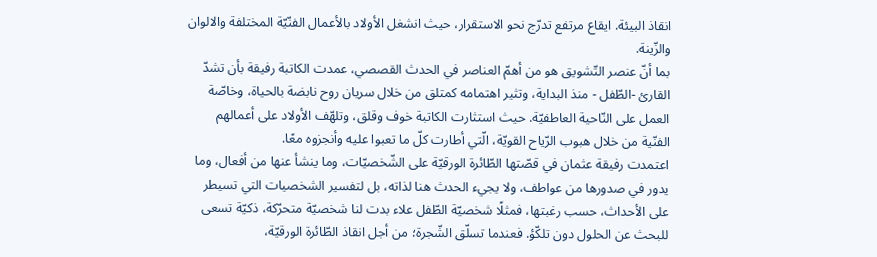انقاذ البيئة. ايقاع مرتفع تدرّج نحو الاستقرار، حيث انشغل الأولاد بالأعمال الفنّيّة المختلفة والالوان والزّينة.
بما أنّ عنصر التّشويق هو من أهمّ العناصر في الحدث القصصي، عمدت الكاتبة رفيقة بأن تشدّ القارئ -الطّفل - منذ البداية، وتثير اهتمامه كمتلق من خلال سريان روح نابضة بالحياة، وخاصّة العمل على النّاحية العاطفيّة. حيث استثارت الكاتبة خوف وقلق، وتلهّف الأولاد على أعمالهم الفنّية من خلال هبوب الرّياح القويّة، الّتي أطارت كلّ ما تعبوا عليه وأنجزوه معًا.
اعتمدت رفيقة عثمان في قصّتها الطّائرة الورقيّة على الشّخصيّات، وما ينشأ عنها من أفعال، وما يدور في صدورها من عواطف، ولا يجيء الحدث هنا لذاته، بل لتفسير الشخصيات التي تسيطر على الأحداث، حسب رغبتها، فمثلًا شخصيّة الطّفل علاء بدت لنا شخصيّة متحرّكة، ذكيّة تسعى للبحث عن الحلول دون تلكّؤ. فعندما تسلّق الشّجرة؛ من أجل انقاذ الطّائرة الورقيّة،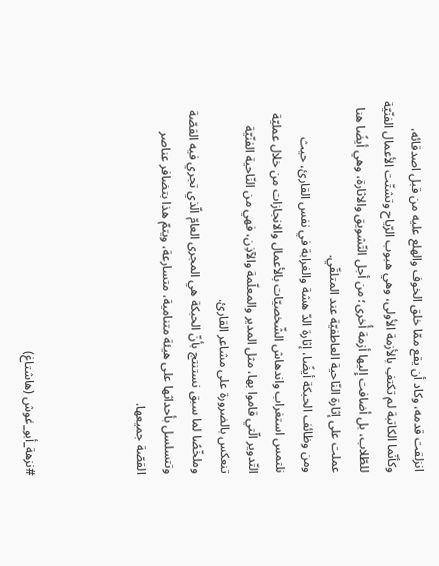انزلقت قدمه، وكاد أن يقع ممّا خلق الخوف والهلع عليه من قبل اصدقائه، وكأنّما الكاتبة لم تكتفِ بالأزمة الأولى، وهي هبوب الرّياح وتشتّت الأعمال الفنّيّة للطّلاب، بل أضافت إِليها أزمة أُخرى؛ من أجل التّشويق والاثارة، وهي أيضًا هنا عملت على إثارة النّاحية العاطفيّة عند المتلقّي.
ومن وظائف الحبكة أيضًا، إثارة الدّ هشة والغرابة في نفس القارئ، حيث نلتمس استغراب واندهاش الشّخصيّات بالأعمال والانجازات من خلال عمليّة التّدوير الّتي قاموا بها، مثل المدير والمعلّمة والآذِن، فهي من النّاحية الفنّيّة تنعكس بالضرورة على مشاعر القارئ.
وملخّصًا لما سبق نستنتج بأنّ الحبكة هي المجرى العامّ الّذي تجري فيه القصّة وتتسلسل بأحداثها على هيئة متنامية، متسارعة، ويتمّ هذا بتضافر عناصر القصّة جميعها.



#نزهة_أبو_غوش (هاشتاغ)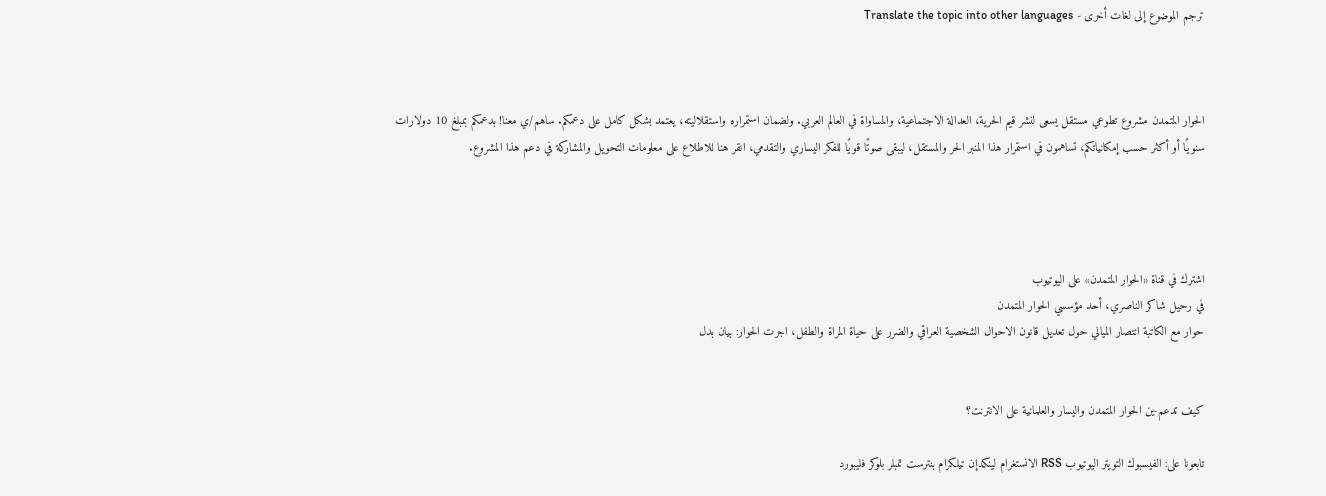ترجم الموضوع إلى لغات أخرى - Translate the topic into other languages



الحوار المتمدن مشروع تطوعي مستقل يسعى لنشر قيم الحرية، العدالة الاجتماعية، والمساواة في العالم العربي. ولضمان استمراره واستقلاليته، يعتمد بشكل كامل على دعمكم. ساهم/ي معنا! بدعمكم بمبلغ 10 دولارات سنويًا أو أكثر حسب إمكانياتكم، تساهمون في استمرار هذا المنبر الحر والمستقل، ليبقى صوتًا قويًا للفكر اليساري والتقدمي، انقر هنا للاطلاع على معلومات التحويل والمشاركة في دعم هذا المشروع.




اشترك في قناة «الحوار المتمدن» على اليوتيوب
في رحيل شاكر الناصري، أحد مؤسسي الحوار المتمدن
حوار مع الكاتبة انتصار الميالي حول تعديل قانون الاحوال الشخصية العراقي والضرر على حياة المراة والطفل، اجرت الحوار: بيان بدل


كيف تدعم-ين الحوار المتمدن واليسار والعلمانية على الانترنت؟

تابعونا على: الفيسبوك التويتر اليوتيوب RSS الانستغرام لينكدإن تيلكرام بنترست تمبلر بلوكر فليبورد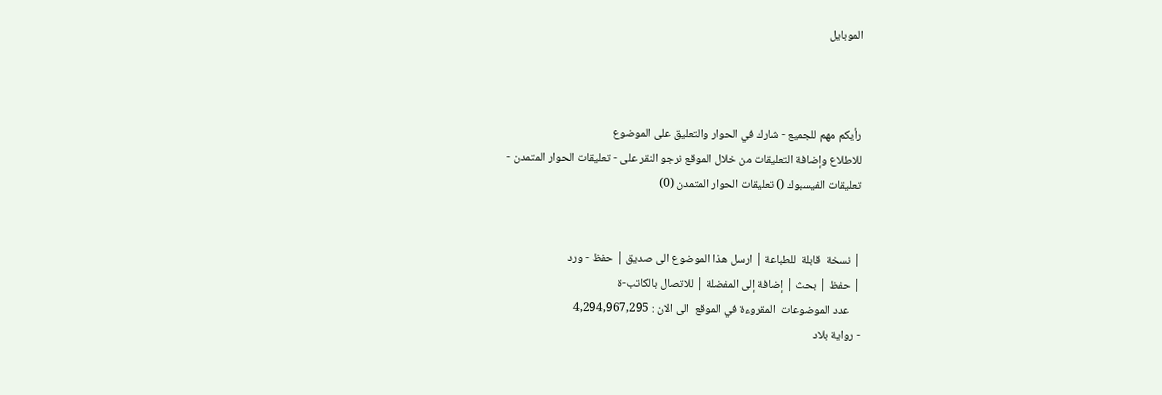الموبايل



رأيكم مهم للجميع - شارك في الحوار والتعليق على الموضوع
للاطلاع وإضافة التعليقات من خلال الموقع نرجو النقر على - تعليقات الحوار المتمدن -
تعليقات الفيسبوك () تعليقات الحوار المتمدن (0)


| نسخة  قابلة  للطباعة | ارسل هذا الموضوع الى صديق | حفظ - ورد
| حفظ | بحث | إضافة إلى المفضلة | للاتصال بالكاتب-ة
    عدد الموضوعات  المقروءة في الموقع  الى الان : 4,294,967,295
- رواية بلاد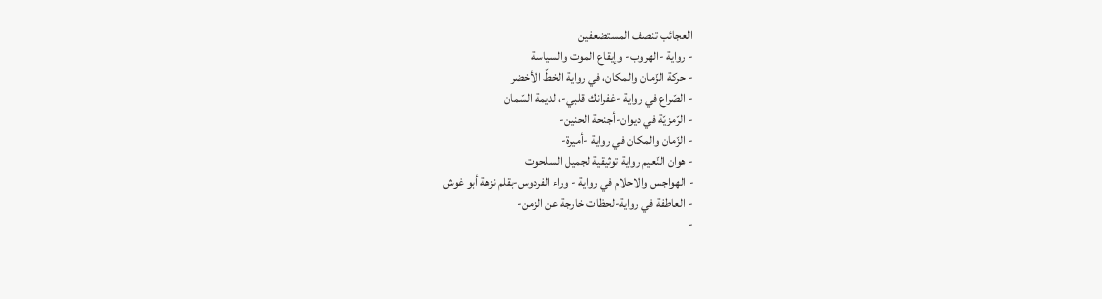العجائب تنصف المستضعفين
- رواية -الهروب- وإيقاع الموت والسياسة
- حركة الزّمان والمكان، في رواية الخطّ الأخضر
- الصّراع في رواية -غفرانك قلبي-، لديمة السّمان
- الرّمزيّة في ديوان-أجنحة الحنين-
- الزّمان والمكان في رواية -أميرة-
- هوان النّعيم رواية توثيقية لجميل السلحوت
- الهواجس والاحلام في رواية - وراء الفردوس-بقلم نزهة أبو غوش
- العاطفة في رواية-لحظات خارجة عن الزمن-
-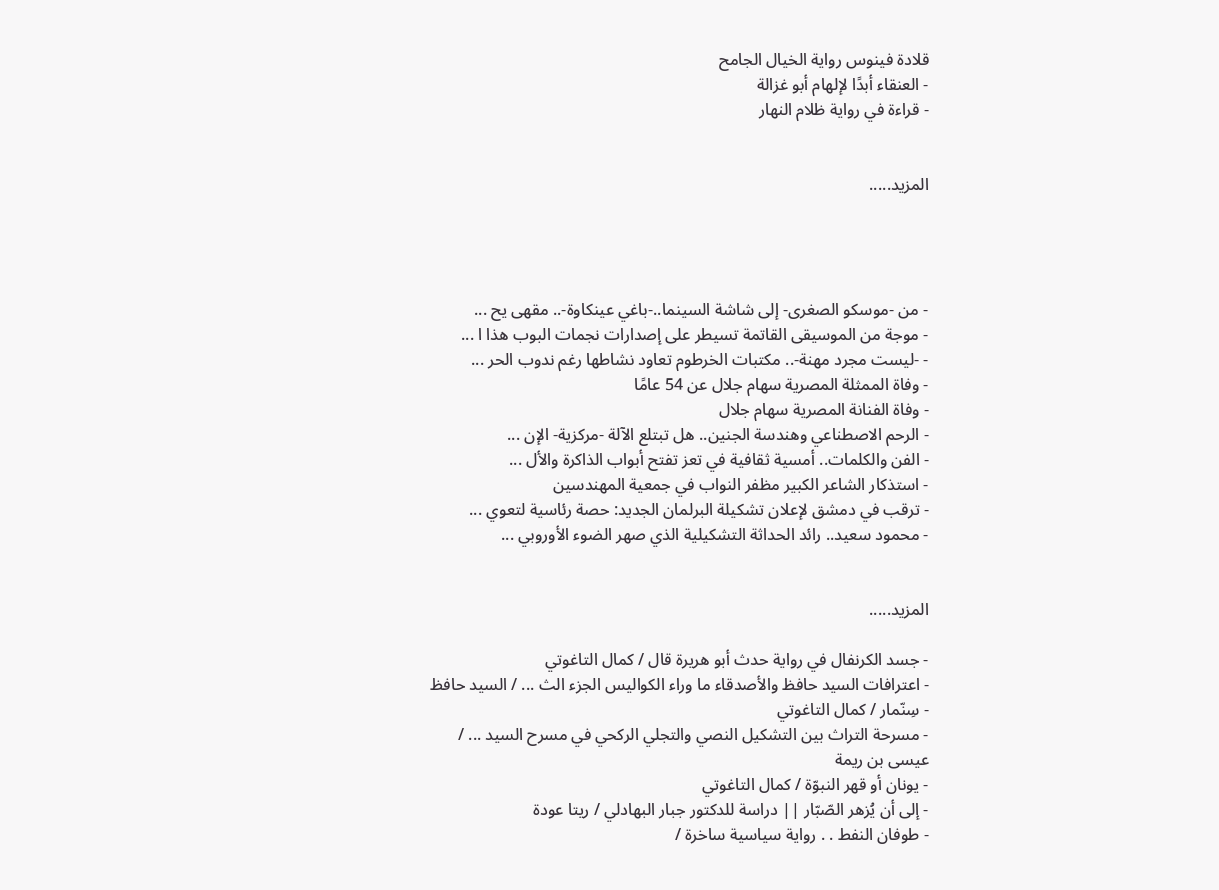قلادة فينوس رواية الخيال الجامح
- العنقاء أبدًا لإلهام أبو غزالة
- قراءة في رواية ظلام النهار


المزيد.....




- من -موسكو الصغرى- إلى شاشة السينما..-باغي عينكاوة-.. مقهى يح ...
- موجة من الموسيقى القاتمة تسيطر على إصدارات نجمات البوب هذا ا ...
- -ليست مجرد مهنة-.. مكتبات الخرطوم تعاود نشاطها رغم ندوب الحر ...
- وفاة الممثلة المصرية سهام جلال عن 54 عامًا
- وفاة الفنانة المصرية سهام جلال
- الرحم الاصطناعي وهندسة الجنين.. هل تبتلع الآلة -مركزية- الإن ...
- الفن والكلمات.. أمسية ثقافية في تعز تفتح أبواب الذاكرة والأل ...
- استذكار الشاعر الكبير مظفر النواب في جمعية المهندسين
- ترقب في دمشق لإعلان تشكيلة البرلمان الجديد: حصة رئاسية لتعوي ...
- محمود سعيد.. رائد الحداثة التشكيلية الذي صهر الضوء الأوروبي ...


المزيد.....

- جسد الكرنفال في رواية حدث أبو هريرة قال / كمال التاغوتي
- اعترافات السيد حافظ والأصدقاء ما وراء الكواليس الجزء الث ... / السيد حافظ
- سِنّمار / كمال التاغوتي
- مسرحة التراث بين التشكيل النصي والتجلي الركحي في مسرح السيد ... / عيسى بن ريمة
- يونان أو قهر النبوّة / كمال التاغوتي
- إلى أن يُزهر الصّبّار || دراسة للدكتور جبار البهادلي / ريتا عودة
- طوفان النفط . . رواية سياسية ساخرة /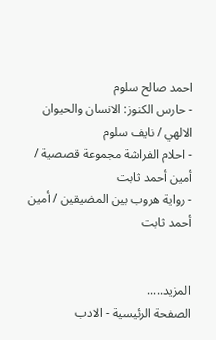احمد صالح سلوم
- حارس الكنوز: الانسان والحيوان الالهي / نايف سلوم
- احلام الفراشة مجموعة قصصية / أمين أحمد ثابت
- رواية هروب بين المضيقين / أمين أحمد ثابت


المزيد.....
الصفحة الرئيسية - الادب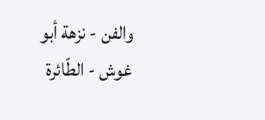والفن - نزهة أبو غوش - الطّائرة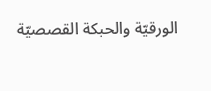الورقيّة والحبكة القصصيّة